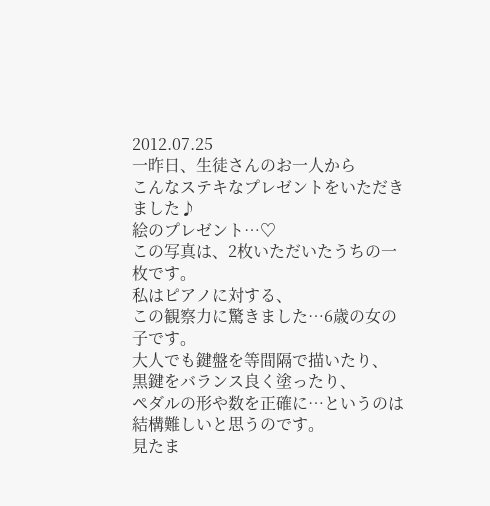2012.07.25
一昨日、生徒さんのお一人から
こんなステキなプレゼントをいただきました♪
絵のプレゼント…♡
この写真は、2枚いただいたうちの一枚です。
私はピアノに対する、
この観察力に驚きました…6歳の女の子です。
大人でも鍵盤を等間隔で描いたり、
黒鍵をバランス良く塗ったり、
ペダルの形や数を正確に…というのは結構難しいと思うのです。
見たま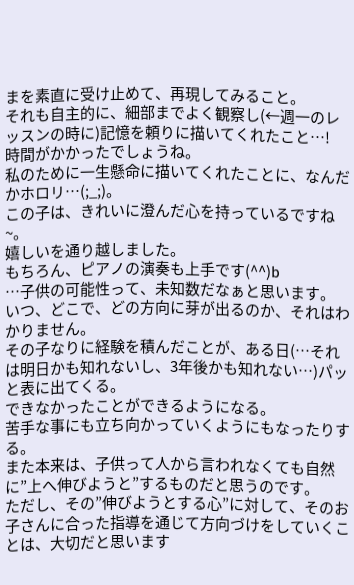まを素直に受け止めて、再現してみること。
それも自主的に、細部までよく観察し(←週一のレッスンの時に)記憶を頼りに描いてくれたこと…!
時間がかかったでしょうね。
私のために一生懸命に描いてくれたことに、なんだかホロリ…(;_;)。
この子は、きれいに澄んだ心を持っているですね~。
嬉しいを通り越しました。
もちろん、ピアノの演奏も上手です(^^)b
…子供の可能性って、未知数だなぁと思います。
いつ、どこで、どの方向に芽が出るのか、それはわかりません。
その子なりに経験を積んだことが、ある日(…それは明日かも知れないし、3年後かも知れない…)パッと表に出てくる。
できなかったことができるようになる。
苦手な事にも立ち向かっていくようにもなったりする。
また本来は、子供って人から言われなくても自然に”上へ伸びようと”するものだと思うのです。
ただし、その”伸びようとする心”に対して、そのお子さんに合った指導を通じて方向づけをしていくことは、大切だと思います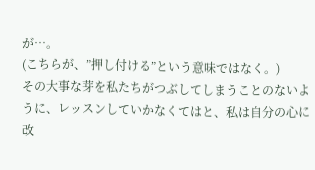が…。
(こちらが、”押し付ける”という意味ではなく。)
その大事な芽を私たちがつぶしてしまうことのないように、レッスンしていかなくてはと、私は自分の心に改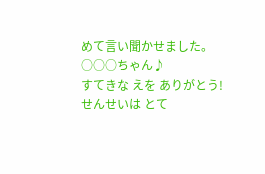めて言い聞かせました。
○○○ちゃん♪
すてきな えを ありがとう!
せんせいは とて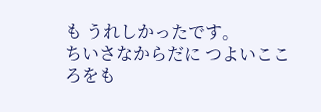も うれしかったです。
ちいさなからだに つよいこころをも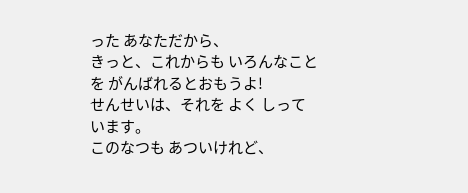った あなただから、
きっと、これからも いろんなことを がんばれるとおもうよ!
せんせいは、それを よく しっています。
このなつも あついけれど、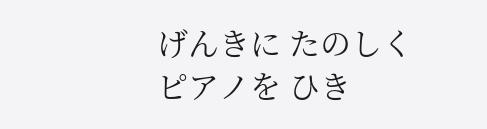げんきに たのしく ピアノを ひき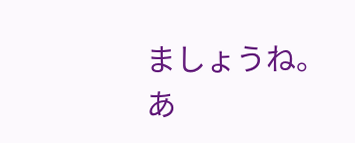ましょうね。
あ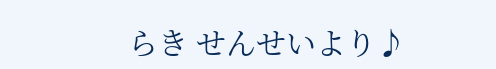らき せんせいより♪